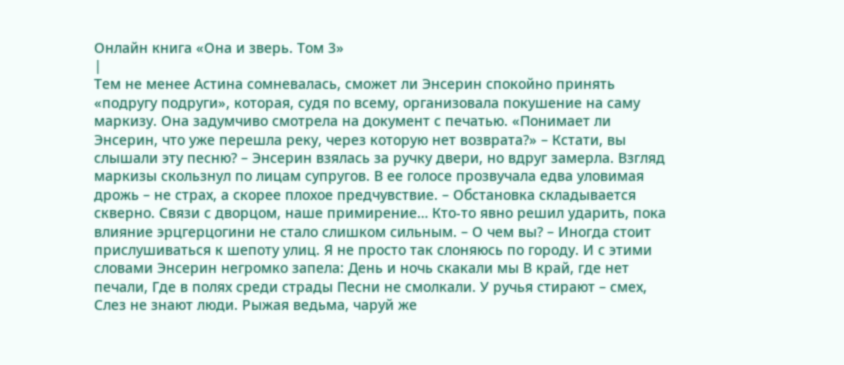Онлайн книга «Она и зверь. Том 3»
|
Тем не менее Астина сомневалась, сможет ли Энсерин спокойно принять «подругу подруги», которая, судя по всему, организовала покушение на саму маркизу. Она задумчиво смотрела на документ с печатью. «Понимает ли Энсерин, что уже перешла реку, через которую нет возврата?» – Кстати, вы слышали эту песню? – Энсерин взялась за ручку двери, но вдруг замерла. Взгляд маркизы скользнул по лицам супругов. В ее голосе прозвучала едва уловимая дрожь – не страх, а скорее плохое предчувствие. – Обстановка складывается скверно. Связи с дворцом, наше примирение… Кто-то явно решил ударить, пока влияние эрцгерцогини не стало слишком сильным. – О чем вы? – Иногда стоит прислушиваться к шепоту улиц. Я не просто так слоняюсь по городу. И с этими словами Энсерин негромко запела: День и ночь скакали мы В край, где нет печали, Где в полях среди страды Песни не смолкали. У ручья стирают – смех, Слез не знают люди. Рыжая ведьма, чаруй же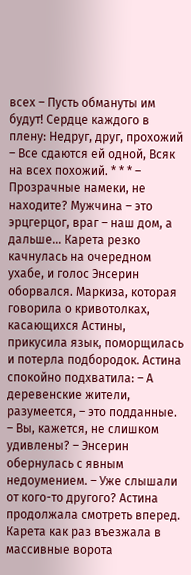всех – Пусть обмануты им будут! Сердце каждого в плену: Недруг, друг, прохожий – Все сдаются ей одной, Всяк на всех похожий. * * * – Прозрачные намеки, не находите? Мужчина – это эрцгерцог, враг – наш дом, а дальше… Карета резко качнулась на очередном ухабе, и голос Энсерин оборвался. Маркиза, которая говорила о кривотолках, касающихся Астины, прикусила язык, поморщилась и потерла подбородок. Астина спокойно подхватила: – А деревенские жители, разумеется, – это подданные. – Вы, кажется, не слишком удивлены? – Энсерин обернулась с явным недоумением. – Уже слышали от кого-то другого? Астина продолжала смотреть вперед. Карета как раз въезжала в массивные ворота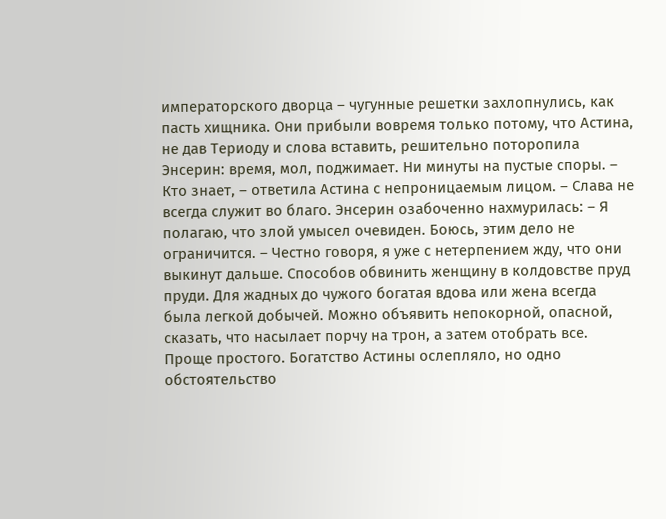императорского дворца – чугунные решетки захлопнулись, как пасть хищника. Они прибыли вовремя только потому, что Астина, не дав Териоду и слова вставить, решительно поторопила Энсерин: время, мол, поджимает. Ни минуты на пустые споры. – Кто знает, – ответила Астина с непроницаемым лицом. – Слава не всегда служит во благо. Энсерин озабоченно нахмурилась: – Я полагаю, что злой умысел очевиден. Боюсь, этим дело не ограничится. – Честно говоря, я уже с нетерпением жду, что они выкинут дальше. Способов обвинить женщину в колдовстве пруд пруди. Для жадных до чужого богатая вдова или жена всегда была легкой добычей. Можно объявить непокорной, опасной, сказать, что насылает порчу на трон, а затем отобрать все. Проще простого. Богатство Астины ослепляло, но одно обстоятельство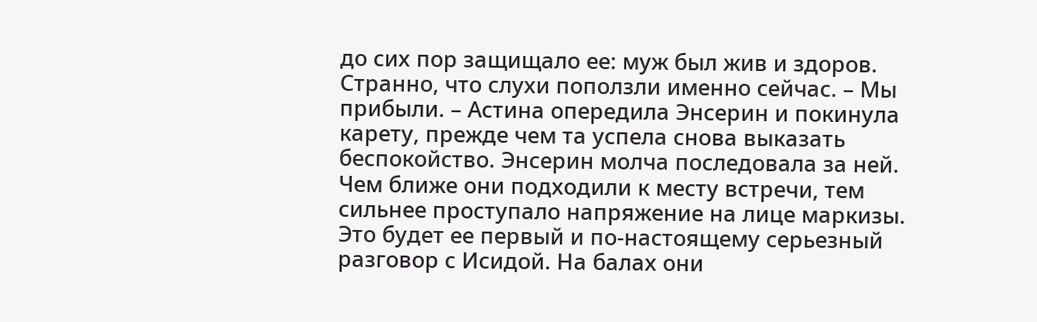до сих пор защищало ее: муж был жив и здоров. Странно, что слухи поползли именно сейчас. – Мы прибыли. – Астина опередила Энсерин и покинула карету, прежде чем та успела снова выказать беспокойство. Энсерин молча последовала за ней. Чем ближе они подходили к месту встречи, тем сильнее проступало напряжение на лице маркизы. Это будет ее первый и по-настоящему серьезный разговор с Исидой. На балах они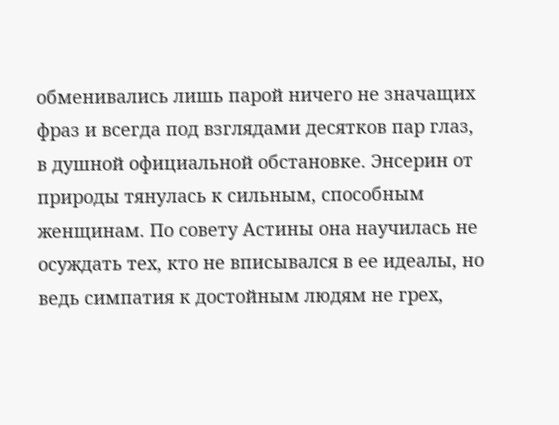обменивались лишь парой ничего не значащих фраз и всегда под взглядами десятков пар глаз, в душной официальной обстановке. Энсерин от природы тянулась к сильным, способным женщинам. По совету Астины она научилась не осуждать тех, кто не вписывался в ее идеалы, но ведь симпатия к достойным людям не грех,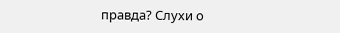правда? Слухи о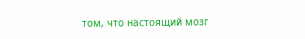том, что настоящий мозг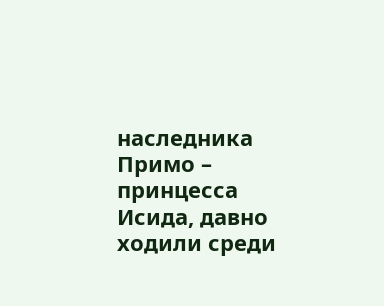наследника Примо – принцесса Исида, давно ходили среди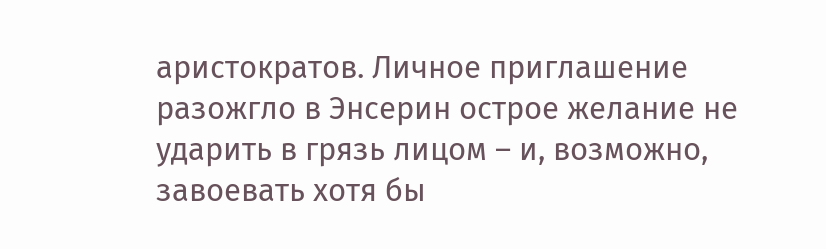аристократов. Личное приглашение разожгло в Энсерин острое желание не ударить в грязь лицом – и, возможно, завоевать хотя бы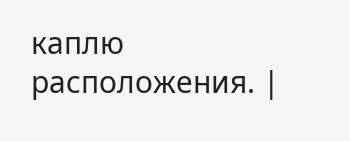каплю расположения. |